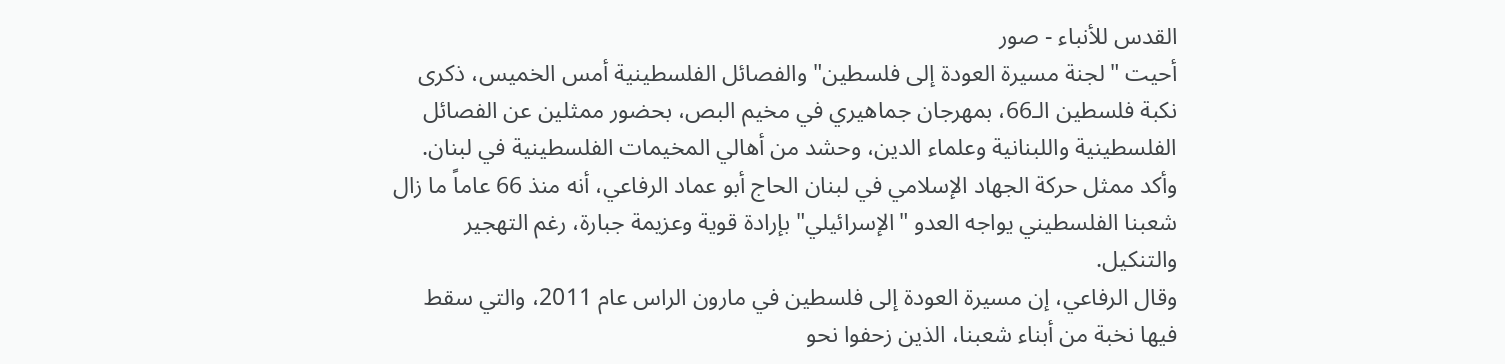القدس للأنباء - صور
أحيت "لجنة مسيرة العودة إلى فلسطين" والفصائل الفلسطينية أمس الخميس، ذكرى نكبة فلسطين الـ66، بمهرجان جماهيري في مخيم البص، بحضور ممثلين عن الفصائل الفلسطينية واللبنانية وعلماء الدين، وحشد من أهالي المخيمات الفلسطينية في لبنان.
وأكد ممثل حركة الجهاد الإسلامي في لبنان الحاج أبو عماد الرفاعي، أنه منذ 66 عاماً ما زال شعبنا الفلسطيني يواجه العدو "الإسرائيلي" بإرادة قوية وعزيمة جبارة، رغم التهجير والتنكيل.
وقال الرفاعي، إن مسيرة العودة إلى فلسطين في مارون الراس عام 2011، والتي سقط فيها نخبة من أبناء شعبنا، الذين زحفوا نحو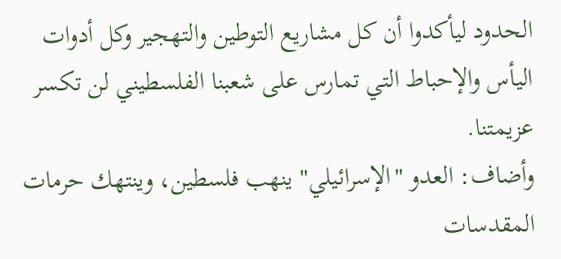الحدود ليأكدوا أن كل مشاريع التوطين والتهجير وكل أدوات اليأس والإحباط التي تمارس على شعبنا الفلسطيني لن تكسر عزيمتنا.
وأضاف: العدو "الإسرائيلي" ينهب فلسطين، وينتهك حرمات المقدسات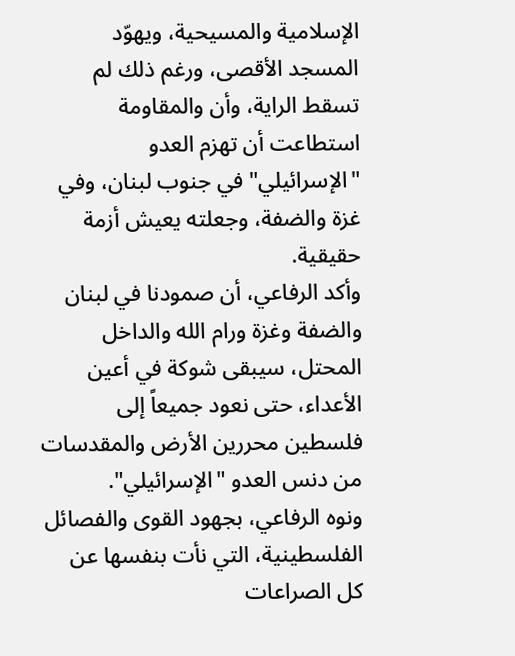الإسلامية والمسيحية، ويهوّد المسجد الأقصى، ورغم ذلك لم تسقط الراية، وأن والمقاومة استطاعت أن تهزم العدو "الإسرائيلي" في جنوب لبنان، وفي غزة والضفة، وجعلته يعيش أزمة حقيقية.
وأكد الرفاعي، أن صمودنا في لبنان والضفة وغزة ورام الله والداخل المحتل، سيبقى شوكة في أعين الأعداء، حتى نعود جميعاً إلى فلسطين محررين الأرض والمقدسات من دنس العدو "الإسرائيلي".
ونوه الرفاعي، بجهود القوى والفصائل الفلسطينية، التي نأت بنفسها عن كل الصراعات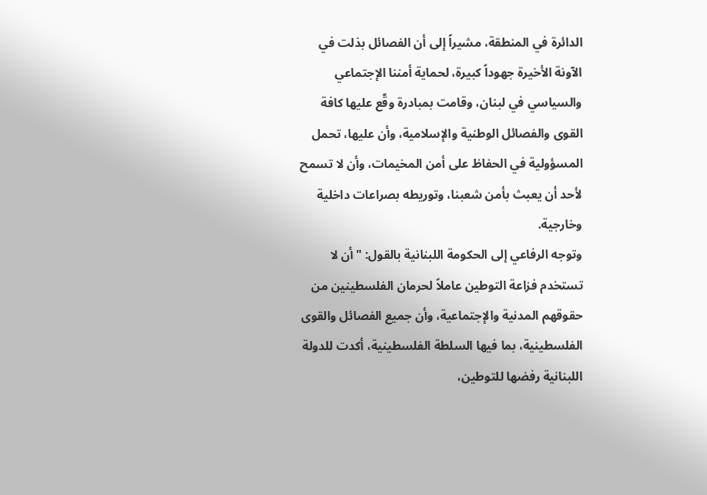الدائرة في المنطقة، مشيراً إلى أن الفصائل بذلت في الآونة الأخيرة جهوداً كبيرة، لحماية أمننا الإجتماعي والسياسي في لبنان، وقامت بمبادرة وقّع عليها كافة القوى والفصائل الوطنية والإسلامية، وأن عليها، تحمل المسؤولية في الحفاظ على أمن المخيمات، وأن لا تسمح لأحد أن يعبث بأمن شعبنا، وتوريطه بصراعات داخلية وخارجية.
وتوجه الرفاعي إلى الحكومة اللبنانية بالقول: "أن لا تستخدم فزاعة التوطين عاملاً لحرمان الفلسطينين من حقوقهم المدنية والإجتماعية، وأن جميع الفصائل والقوى الفلسطينية، بما فيها السلطة الفلسطينية، أكدت للدولة اللبنانية رفضها للتوطين،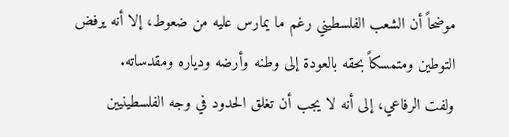موضحاً أن الشعب الفلسطيني رغم ما يمارس عليه من ضعوط، إلا أنه يرفض التوطين ومتمسكاً بحقه بالعودة إلى وطنه وأرضه ودياره ومقدساته.
ولفت الرفاعي، إلى أنه لا يجب أن تغلق الحدود في وجه الفلسطينيين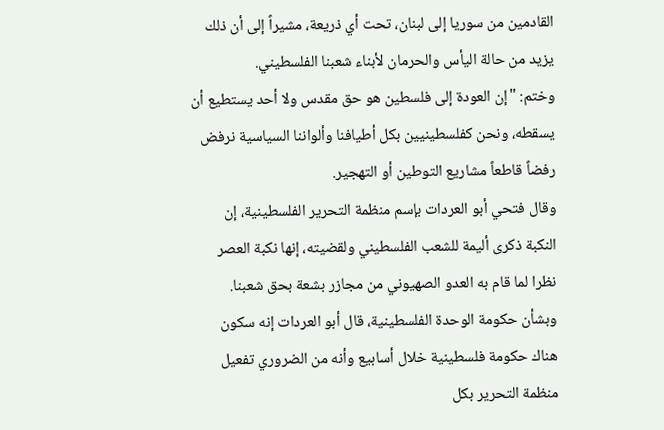القادمين من سوريا إلى لبنان، تحت أي ذريعة، مشيراً إلى أن ذلك يزيد من حالة اليأس والحرمان لأبناء شعبنا الفلسطيني.
وختم: "إن العودة إلى فلسطين هو حق مقدس ولا أحد يستطيع أن يسقطه، ونحن كفلسطينيين بكل أطيافنا وألواننا السياسية نرفض رفضاً قاطعاً مشاريع التوطين أو التهجير.
وقال فتحي أبو العردات بإسم منظمة التحرير الفلسطينية، إن النكبة ذكرى أليمة للشعب الفلسطيني ولقضيته، إنها نكبة العصر نظرا لما قام به العدو الصهيوني من مجازر بشعة بحق شعبنا.
وبشأن حكومة الوحدة الفلسطينية، قال أبو العردات إنه سكون هناك حكومة فلسطينية خلال أسابيع وأنه من الضروري تفعيل منظمة التحرير بكل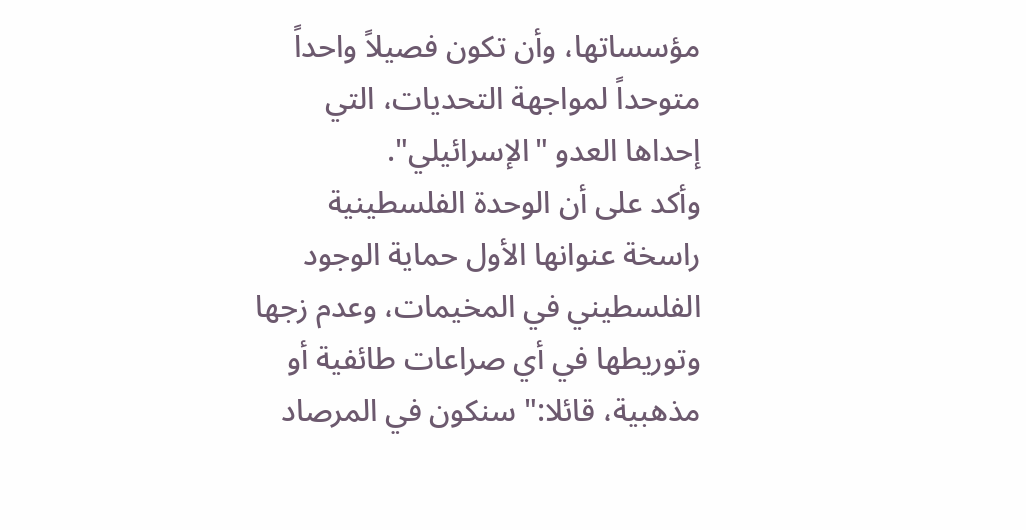مؤسساتها، وأن تكون فصيلاً واحداً متوحداً لمواجهة التحديات، التي إحداها العدو "الإسرائيلي".
وأكد على أن الوحدة الفلسطينية راسخة عنوانها الأول حماية الوجود الفلسطيني في المخيمات، وعدم زجها وتوريطها في أي صراعات طائفية أو مذهبية، قائلا:" سنكون في المرصاد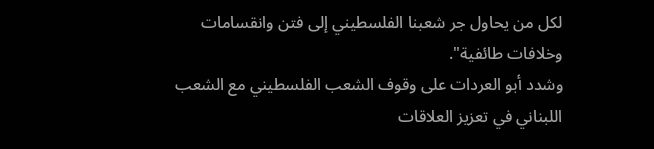لكل من يحاول جر شعبنا الفلسطيني إلى فتن وانقسامات وخلافات طائفية".
وشدد أبو العردات على وقوف الشعب الفلسطيني مع الشعب اللبناني في تعزيز العلاقات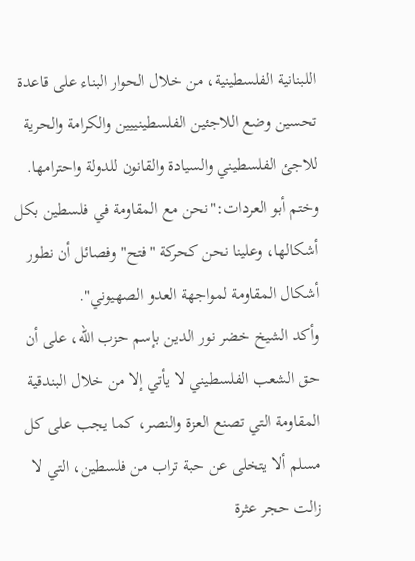اللبنانية الفلسطينية، من خلال الحوار البناء على قاعدة تحسين وضع اللاجئين الفلسطينييين والكرامة والحرية للاجئ الفلسطيني والسيادة والقانون للدولة واحترامها.
وختم أبو العردات:"نحن مع المقاومة في فلسطين بكل أشكالها، وعلينا نحن كحركة "فتح" وفصائل أن نطور أشكال المقاومة لمواجهة العدو الصهيوني".
وأكد الشيخ خضر نور الدين بإسم حزب الله، على أن حق الشعب الفلسطيني لا يأتي إلا من خلال البندقية المقاومة التي تصنع العزة والنصر، كما يجب على كل مسلم ألا يتخلى عن حبة تراب من فلسطين، التي لا زالت حجر عثرة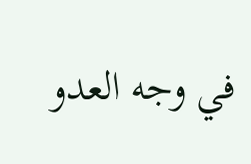في وجه العدو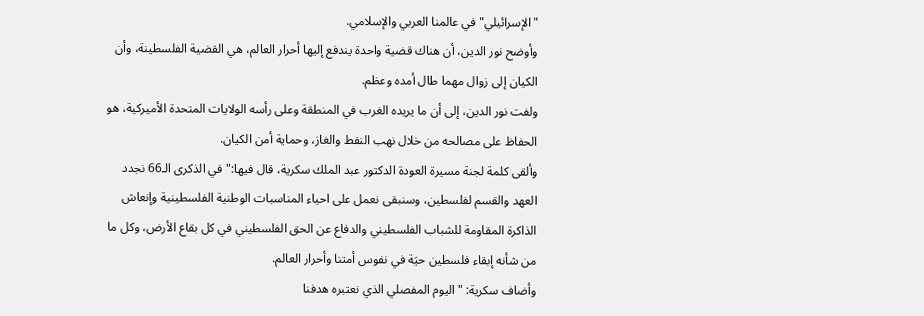"الإسرائيلي" في عالمنا العربي والإسلامي.
وأوضح نور الدين، أن هناك قضية واحدة يندفع إليها أحرار العالم، هي القضية الفلسطينة، وأن الكيان إلى زوال مهما طال أمده وعظم.
ولفت نور الدين، إلى أن ما يريده الغرب في المنطقة وعلى رأسه الولايات المتحدة الأميركية، هو الحفاظ على مصالحه من خلال نهب النفط والغاز، وحماية أمن الكيان.
وألقى كلمة لجنة مسيرة العودة الدكتور عبد الملك سكرية، قال فيها:" في الذكرى الـ66 نجدد العهد والقسم لفلسطين، وسنبقى نعمل على احياء المناسبات الوطنية الفلسطينية وإنعاش الذاكرة المقاومة للشباب الفلسطيني والدفاع عن الحق الفلسطيني في كل بقاع الأرض، وكل ما من شأنه إبقاء فلسطين حيَة في نفوس أمتنا وأحرار العالم.
وأضاف سكرية: "اليوم المفصلي الذي نعتبره هدفنا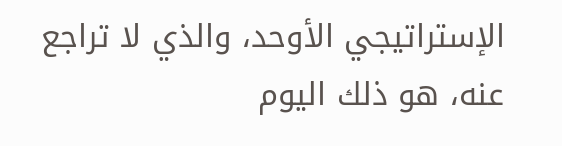الإستراتيجي الأوحد، والذي لا تراجع عنه، هو ذلك اليوم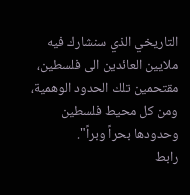التاريخي الذي سنشارك فيه ملايين العائدين الى فلسطين، مقتحمين تلك الحدود الوهمية، ومن كل محيط فلسطين وحدودها بحراً وبراً".
رابط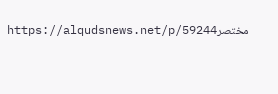مختصرhttps://alqudsnews.net/p/59244